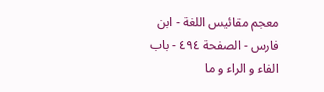معجم مقائيس اللغة - ابن فارس - الصفحة ٤٩٤ - باب الفاء و الراء و ما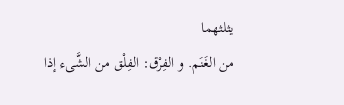يثلثهما
من الغَنَم. و الفِرْق: الفِلْق من الشَّىء إذا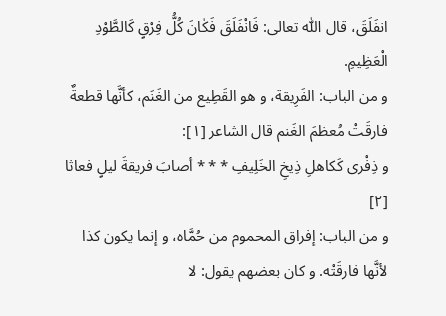انفَلَقَ، قال اللّٰه تعالى: فَانْفَلَقَ فَكٰانَ كُلُّ فِرْقٍ كَالطَّوْدِ الْعَظِيمِ.
و من الباب: الفَرِيقة، و هو القَطِيع من الغَنَم، كأنَّها قطعةٌ فارقَتْ مُعظمَ الغَنم قال الشاعر [١]:
و ذِفْرى كَكاهلِ ذِيخِ الخَلِيفِ * * * أصابَ فريقةَ ليلٍ فعاثا [٢]
و من الباب: إفراق المحموم من حُمَّاه، و إنما يكون كذا لأنَّها فارقَتْه. و كان بعضهم يقول: لا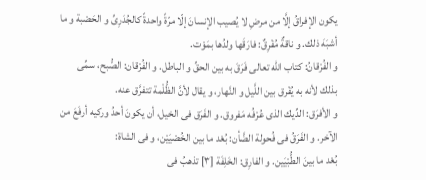يكون الإفراقُ إلَّا من مرضِ لا يُصيب الإنسانَ إلّا مرّةً واحدةً كالجُدَرِىِّ و الحَصْبة و ما أشبَهَ ذلك. و ناقةٌ مُفْرِقٌ: فارَقَها ولدُها بمَوْت.
و الفُرْقانُ: كتاب اللّٰه تعالى فَرَقَ به بين الحقِّ و الباطل. و الفُرْقان: الصُّبح، سمِّى بذلك لأنه به يُفْرق بين اللَّيل و النَّهار، و يقال لأنَّ الظُّلْمة تتفرَّق عنه.
و الأفرَق: الدِّيك الذى عُرْفُه مَفروق. و الفَرَق فى الخيل، أن يكونَ أحدُ وركيه أرفَعَ من الآخر. و الفَرَقُ فى فُحولة الضَّأن: بُعْد ما بين الخُصْيَيْن، و فى الشاة:
بُعْد ما بينَ الطُّبْيَين. و الفارِق: الخَلِفَة [٣] تذهبُ فى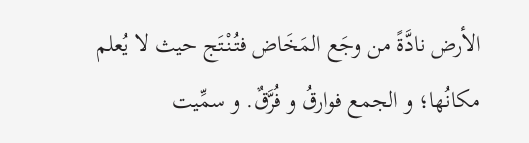الأرض نادَّةً من وجَع المَخَاض فتُنْتَج حيث لا يُعلم مكانُها؛ و الجمع فوارقُ و فُرَّقٌ. و سمِّيت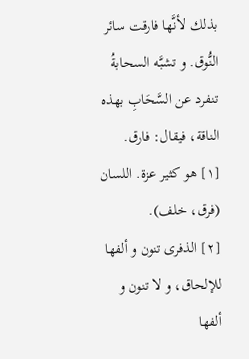بذلك لأنَّها فارقت سائر النُّوق. و تشبَّه السحابةُ تنفرد عن السَّحَابِ بهذه الناقة، فيقال: فارق.
[١] هو كثير عزة. اللسان (فرق، خلف).
[٢] الذفرى تنون و ألفها للإلحاق، و لا تنون و ألفها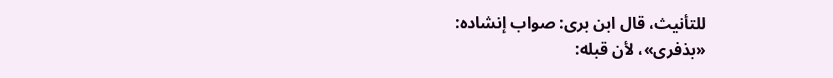للتأنيث، قال ابن برى: صواب إنشاده:
«بذفرى»، لأن قبله: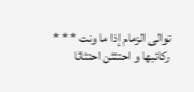توالى الزمام إذا ما ونت * * * ركائبها و احتثثن احتثاثا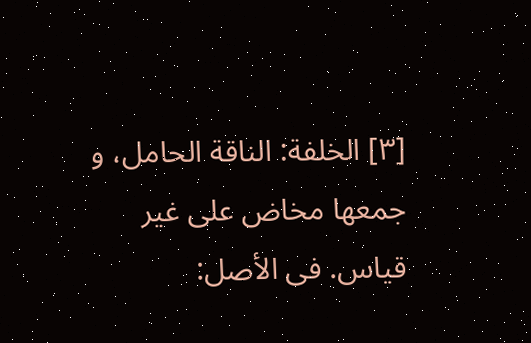[٣] الخلفة: الناقة الحامل، و جمعها مخاض على غير قياس. فى الأصل: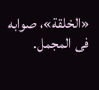«الخلقة»، صوابه فى المجمل.